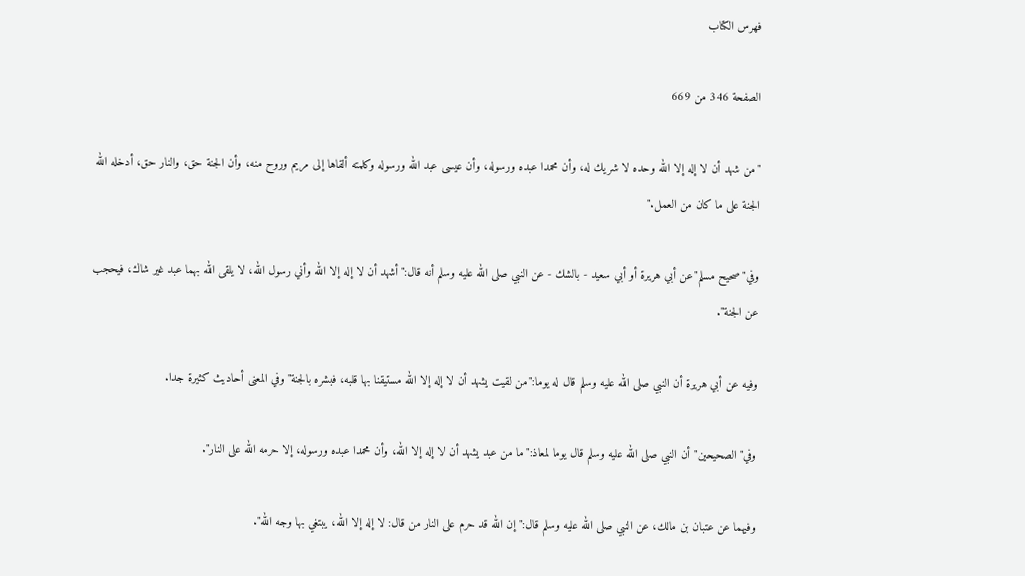فهرس الكتاب

الصفحة 346 من 669

"من شهد أن لا إله إلا الله وحده لا شريك له، وأن محمدا عبده ورسوله، وأن عيسى عبد الله ورسوله وكلمته ألقاها إلى مريم وروح منه، وأن الجنة حق، والنار حق، أدخله الله الجنة على ما كان من العمل."

وفي"صحيح مسلم"عن أبي هريرة أو أبي سعيد - بالشك - عن النبي صلى الله عليه وسلم أنه قال:"أشهد أن لا إله إلا الله وأني رسول الله، لا يلقى الله بهما عبد غير شاك، فيحجب عن الجنة".

وفيه عن أبي هريرة أن النبي صلى الله عليه وسلم قال له يوما:"من لقيت يشهد أن لا إله إلا الله مستيقنا بها قلبه، فبشره بالجنة"وفي المعنى أحاديث كثيرة جدا.

وفي"الصحيحين"أن النبي صلى الله عليه وسلم قال يوما لمعاذ:"ما من عبد يشهد أن لا إله إلا الله، وأن محمدا عبده ورسوله، إلا حرمه الله على النار".

وفيهما عن عتبان بن مالك، عن النبي صلى الله عليه وسلم قال:"إن الله قد حرم على النار من قال: لا إله إلا الله، يبتغي بها وجه الله".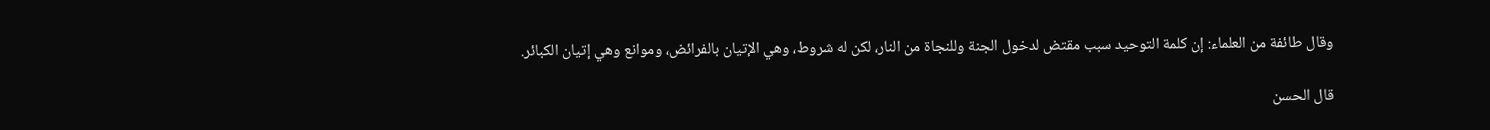وقال طائفة من العلماء: إن كلمة التوحيد سبب مقتض لدخول الجنة وللنجاة من النار، لكن له شروط، وهي الإتيان بالفرائض، وموانع وهي إتيان الكبائر.

قال الحسن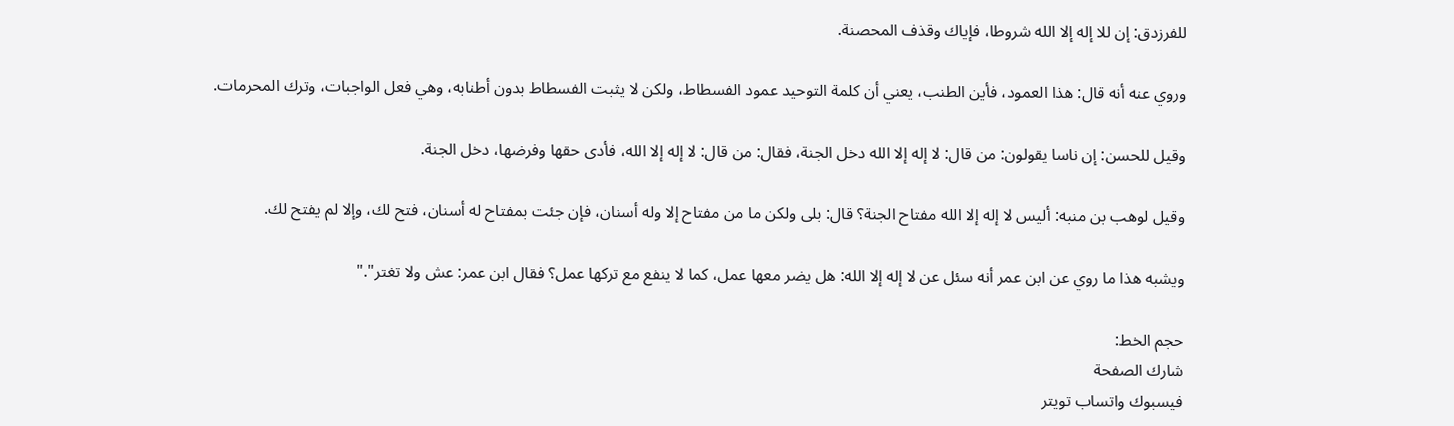للفرزدق: إن للا إله إلا الله شروطا، فإياك وقذف المحصنة.

وروي عنه أنه قال: هذا العمود، فأين الطنب، يعني أن كلمة التوحيد عمود الفسطاط، ولكن لا يثبت الفسطاط بدون أطنابه، وهي فعل الواجبات، وترك المحرمات.

وقيل للحسن: إن ناسا يقولون: من قال: لا إله إلا الله دخل الجنة، فقال: من قال: لا إله إلا الله، فأدى حقها وفرضها، دخل الجنة.

وقيل لوهب بن منبه: أليس لا إله إلا الله مفتاح الجنة؟ قال: بلى ولكن ما من مفتاح إلا وله أسنان، فإن جئت بمفتاح له أسنان، فتح لك، وإلا لم يفتح لك.

ويشبه هذا ما روي عن ابن عمر أنه سئل عن لا إله إلا الله: هل يضر معها عمل، كما لا ينفع مع تركها عمل؟ فقال ابن عمر: عش ولا تغتر"."

حجم الخط:
شارك الصفحة
فيسبوك واتساب تويتر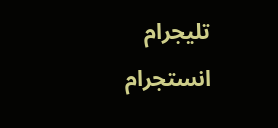تليجرام انستجرام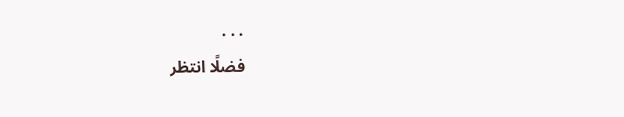. . .
فضلًا انتظر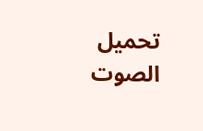تحميل الصوت